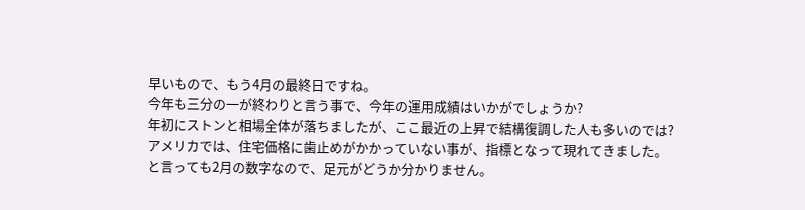早いもので、もう4月の最終日ですね。
今年も三分の一が終わりと言う事で、今年の運用成績はいかがでしょうか?
年初にストンと相場全体が落ちましたが、ここ最近の上昇で結構復調した人も多いのでは?
アメリカでは、住宅価格に歯止めがかかっていない事が、指標となって現れてきました。
と言っても2月の数字なので、足元がどうか分かりません。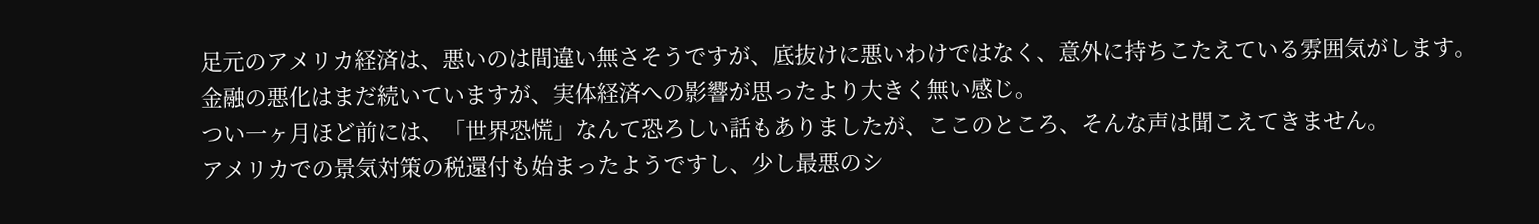足元のアメリカ経済は、悪いのは間違い無さそうですが、底抜けに悪いわけではなく、意外に持ちこたえている雰囲気がします。
金融の悪化はまだ続いていますが、実体経済への影響が思ったより大きく無い感じ。
つい一ヶ月ほど前には、「世界恐慌」なんて恐ろしい話もありましたが、ここのところ、そんな声は聞こえてきません。
アメリカでの景気対策の税還付も始まったようですし、少し最悪のシ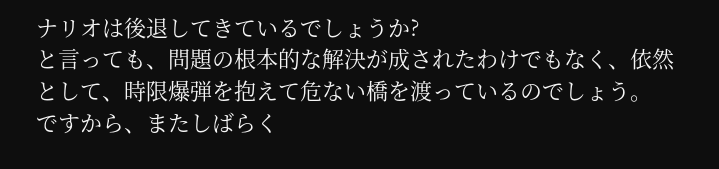ナリオは後退してきているでしょうか?
と言っても、問題の根本的な解決が成されたわけでもなく、依然として、時限爆弾を抱えて危ない橋を渡っているのでしょう。
ですから、またしばらく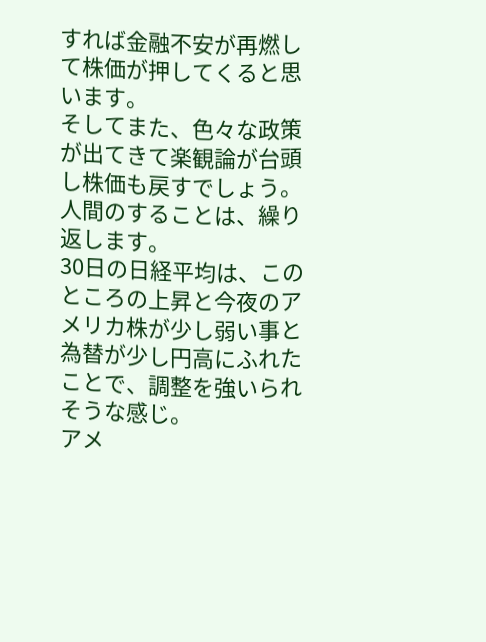すれば金融不安が再燃して株価が押してくると思います。
そしてまた、色々な政策が出てきて楽観論が台頭し株価も戻すでしょう。
人間のすることは、繰り返します。
30日の日経平均は、このところの上昇と今夜のアメリカ株が少し弱い事と為替が少し円高にふれたことで、調整を強いられそうな感じ。
アメ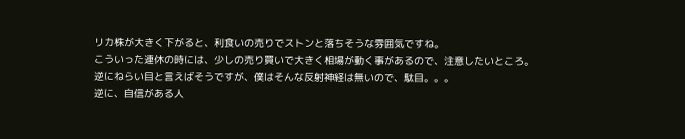リカ株が大きく下がると、利食いの売りでストンと落ちそうな雰囲気ですね。
こういった連休の時には、少しの売り買いで大きく相場が動く事があるので、注意したいところ。
逆にねらい目と言えばそうですが、僕はそんな反射神経は無いので、駄目。。。
逆に、自信がある人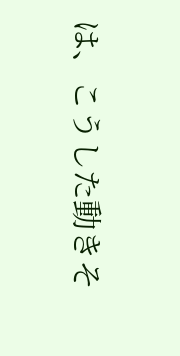は、こうした動きそ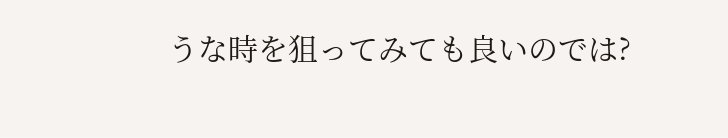うな時を狙ってみても良いのでは?